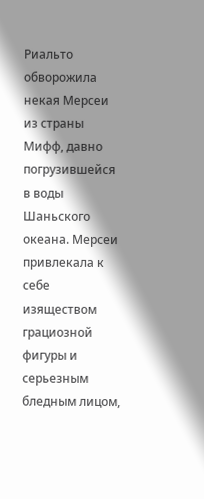Риальто обворожила некая Мерсеи из страны Мифф, давно погрузившейся в воды Шаньского океана. Мерсеи привлекала к себе изяществом грациозной фигуры и серьезным бледным лицом,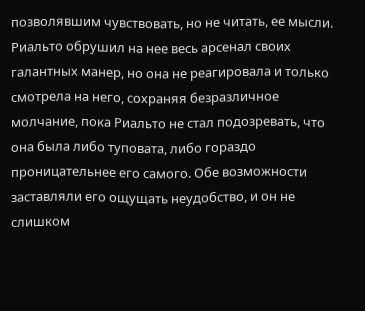позволявшим чувствовать, но не читать, ее мысли. Риальто обрушил на нее весь арсенал своих галантных манер, но она не реагировала и только смотрела на него, сохраняя безразличное молчание, пока Риальто не стал подозревать, что она была либо туповата, либо гораздо проницательнее его самого. Обе возможности заставляли его ощущать неудобство, и он не слишком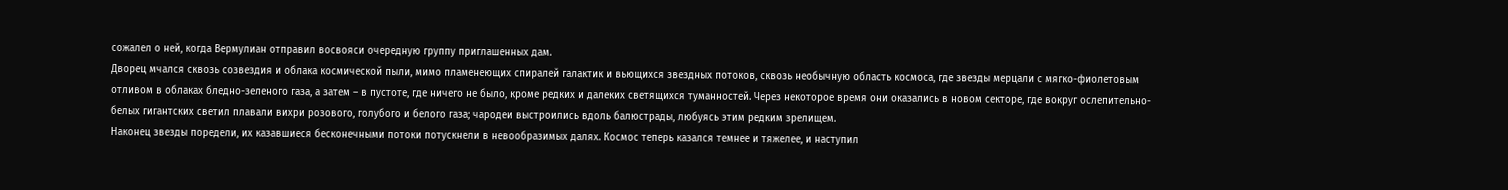сожалел о ней, когда Вермулиан отправил восвояси очередную группу приглашенных дам.
Дворец мчался сквозь созвездия и облака космической пыли, мимо пламенеющих спиралей галактик и вьющихся звездных потоков, сквозь необычную область космоса, где звезды мерцали с мягко-фиолетовым отливом в облаках бледно-зеленого газа, а затем – в пустоте, где ничего не было, кроме редких и далеких светящихся туманностей. Через некоторое время они оказались в новом секторе, где вокруг ослепительно-белых гигантских светил плавали вихри розового, голубого и белого газа; чародеи выстроились вдоль балюстрады, любуясь этим редким зрелищем.
Наконец звезды поредели, их казавшиеся бесконечными потоки потускнели в невообразимых далях. Космос теперь казался темнее и тяжелее, и наступил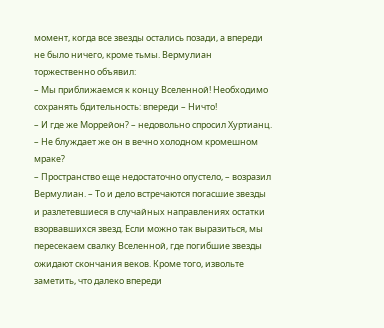момент, когда все звезды остались позади, а впереди не было ничего, кроме тьмы. Вермулиан торжественно объявил:
– Мы приближаемся к концу Вселенной! Необходимо сохранять бдительность: впереди – Ничто!
– И где же Моррейон? – недовольно спросил Хуртианц. – Не блуждает же он в вечно холодном кромешном мраке?
– Пространство еще недостаточно опустело, – возразил Вермулиан. – То и дело встречаются погасшие звезды и разлетевшиеся в случайных направлениях остатки взорвавшихся звезд. Если можно так выразиться, мы пересекаем свалку Вселенной, где погибшие звезды ожидают скончания веков. Кроме того, извольте заметить, что далеко впереди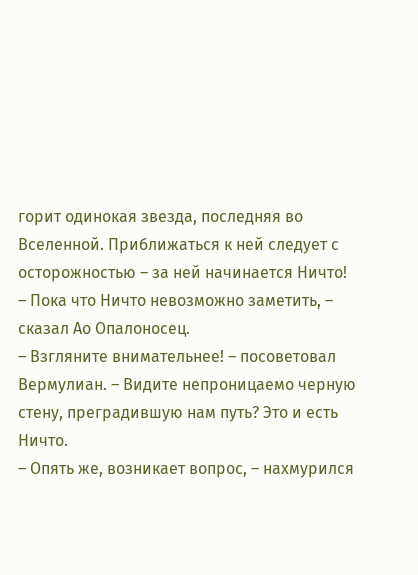горит одинокая звезда, последняя во Вселенной. Приближаться к ней следует с осторожностью – за ней начинается Ничто!
– Пока что Ничто невозможно заметить, – сказал Ао Опалоносец.
– Взгляните внимательнее! – посоветовал Вермулиан. – Видите непроницаемо черную стену, преградившую нам путь? Это и есть Ничто.
– Опять же, возникает вопрос, – нахмурился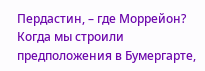Пердастин, – где Моррейон? Когда мы строили предположения в Бумергарте,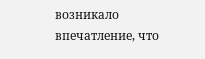возникало впечатление, что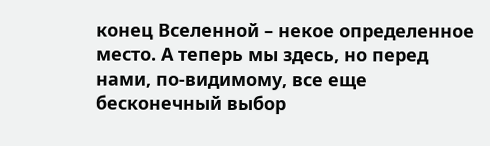конец Вселенной – некое определенное место. А теперь мы здесь, но перед нами, по-видимому, все еще бесконечный выбор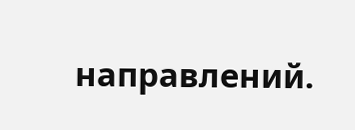направлений.